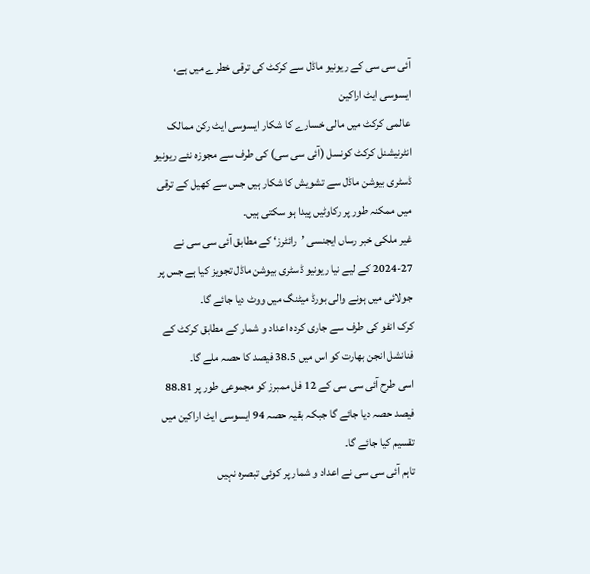آئی سی سی کے ریونیو ماڈل سے کرکٹ کی ترقی خطرے میں ہے، ایسوسی ایٹ اراکین
عالمی کرکٹ میں مالی خسارے کا شکار ایسوسی ایٹ رکن ممالک انٹرنیشنل کرکٹ کونسل (آئی سی سی) کی طرف سے مجوزہ نئے ریونیو ڈسٹری بیوشن ماڈل سے تشویش کا شکار ہیں جس سے کھیل کے ترقی میں ممکنہ طور پر رکاوٹیں پیدا ہو سکتی ہیں۔
غیر ملکی خبر رساں ایجنسی ’رائٹرز‘ کے مطابق آئی سی سی نے 27-2024 کے لیے نیا ریونیو ڈسٹری بیوشن ماڈل تجویز کیا ہے جس پر جولائی میں ہونے والی بورڈ میٹنگ میں ووٹ دیا جائے گا۔
کرک انفو کی طرف سے جاری کردہ اعداد و شمار کے مطابق کرکٹ کے فنانشل انجن بھارت کو اس میں 38.5 فیصد کا حصہ ملے گا۔
اسی طرح آئی سی سی کے 12 فل ممبرز کو مجموعی طور پر 88.81 فیصد حصہ دیا جائے گا جبکہ بقیہ حصہ 94 ایسوسی ایٹ اراکین میں تقسیم کیا جائے گا۔
تاہم آئی سی سی نے اعداد و شمار پر کوئی تبصرہ نہیں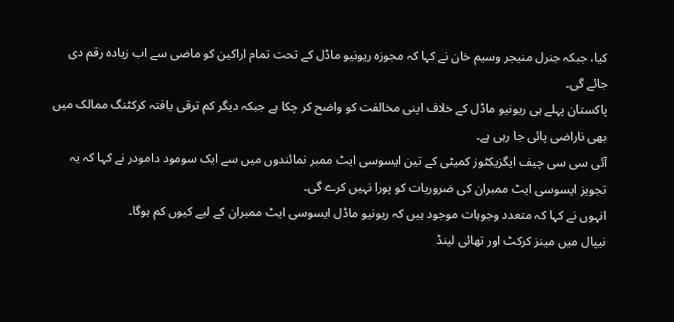کیا، جبکہ جنرل منیجر وسیم خان نے کہا کہ مجوزہ ریونیو ماڈل کے تحت تمام اراکین کو ماضی سے اب زیادہ رقم دی جائے گی۔
پاکستان پہلے ہی ریونیو ماڈل کے خلاف اپنی مخالفت کو واضح کر چکا ہے جبکہ دیگر کم ترقی یافتہ کرکٹنگ ممالک میں بھی ناراضی پائی جا رہی ہے۔
آئی سی سی چیف ایگزیکٹوز کمیٹی کے تین ایسوسی ایٹ ممبر نمائندوں میں سے ایک سومود دامودر نے کہا کہ یہ تجویز ایسوسی ایٹ ممبران کی ضروریات کو پورا نہیں کرے گی۔
انہوں نے کہا کہ متعدد وجوہات موجود ہیں کہ ریونیو ماڈل ایسوسی ایٹ ممبران کے لیے کیوں کم ہوگا۔
نیپال میں مینز کرکٹ اور تھائی لینڈ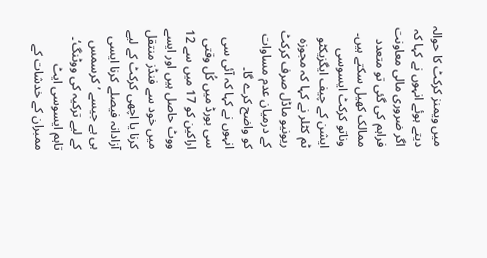میں ویمنز کرکٹ کا حوالہ دیتے ہوئے انہوں نے کہا کہ اگر ضروری مالی معاونت فراہم کی گئی تو متعدد ممالک کھیل سکتے ہیں۔
وناتو کرکٹ ایسوسی ایشن کے چیف ایگزیکٹو ٹم کٹلر نے کہا کہ مجوزہ ریونیو ماڈل صرف کرکٹ کے درمیان عدم مساوات کو واضح کرے گا۔
انہوں نے کہا کہ آئی سی سی بورڈ میں کُل وقتی اراکین کو 17 میں سے 12 ووٹ حاصل ہیں اور ایسے میں خود سے فنڈز منتقل کرنا یا اچھی کرکٹ کے لیے آزادانہ فیصلے کرنا ایسی ہی ہے جیسے ’کرسمس کے لیے ترکیہ کی ووٹنگ‘۔
تاہم ایسوسی ایٹ ممبران کے خدشات کے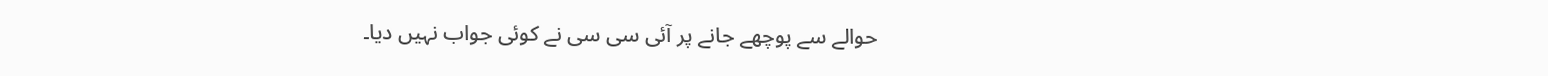حوالے سے پوچھے جانے پر آئی سی سی نے کوئی جواب نہیں دیا۔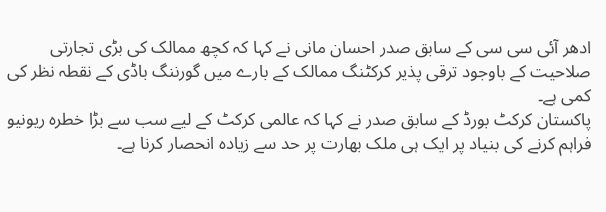ادھر آئی سی سی کے سابق صدر احسان مانی نے کہا کہ کچھ ممالک کی بڑی تجارتی صلاحیت کے باوجود ترقی پذیر کرکٹنگ ممالک کے بارے میں گورننگ باڈی کے نقطہ نظر کی کمی ہے۔
پاکستان کرکٹ بورڈ کے سابق صدر نے کہا کہ عالمی کرکٹ کے لیے سب سے بڑا خطرہ ریونیو فراہم کرنے کی بنیاد پر ایک ہی ملک بھارت پر حد سے زیادہ انحصار کرنا ہے۔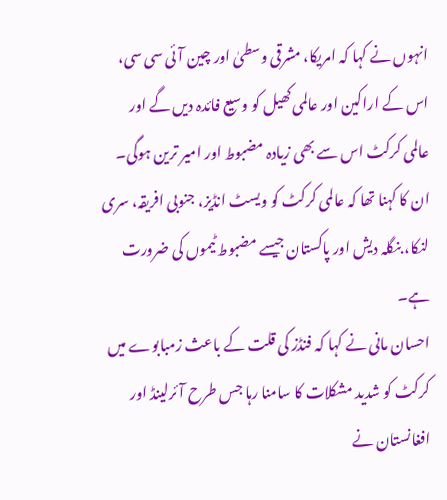انہوں نے کہا کہ امریکا، مشرقی وسطیٰ اور چین آئی سی سی، اس کے اراکین اور عالمی کھیل کو وسیع فائدہ دیں گے اور عالمی کرکٹ اس سے بھی زیادہ مضبوط اور امیر ترین ہوگی۔
ان کا کہنا تھا کہ عالمی کرکٹ کو ویسٹ انڈیز، جنوبی افریقہ، سری لنکا، بنگلہ دیش اور پاکستان جیسے مضبوط ٹیموں کی ضرورت ہے۔
احسان مانی نے کہا کہ فنڈز کی قلت کے باعث زمبابوے میں کرکٹ کو شدید مشکلات کا سامنا رہا جس طرح آئرلینڈ اور افغانستان نے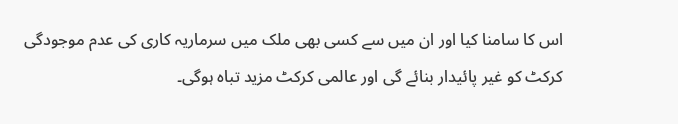اس کا سامنا کیا اور ان میں سے کسی بھی ملک میں سرماریہ کاری کی عدم موجودگی کرکٹ کو غیر پائیدار بنائے گی اور عالمی کرکٹ مزید تباہ ہوگی۔